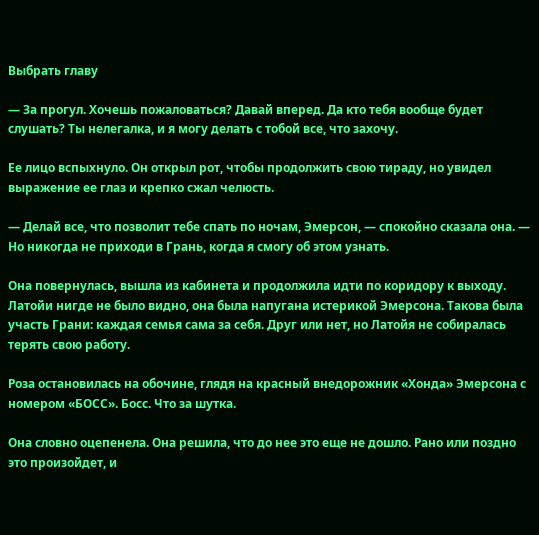Выбрать главу

— За прогул. Хочешь пожаловаться? Давай вперед. Да кто тебя вообще будет слушать? Ты нелегалка, и я могу делать с тобой все, что захочу.

Ее лицо вспыхнуло. Он открыл рот, чтобы продолжить свою тираду, но увидел выражение ее глаз и крепко сжал челюсть.

— Делай все, что позволит тебе спать по ночам, Эмерсон, — спокойно сказала она. — Но никогда не приходи в Грань, когда я смогу об этом узнать.

Она повернулась, вышла из кабинета и продолжила идти по коридору к выходу. Латойи нигде не было видно, она была напугана истерикой Эмерсона. Такова была участь Грани: каждая семья сама за себя. Друг или нет, но Латойя не собиралась терять свою работу.

Роза остановилась на обочине, глядя на красный внедорожник «Хонда» Эмерсона с номером «БОСС». Босс. Что за шутка.

Она словно оцепенела. Она решила, что до нее это еще не дошло. Рано или поздно это произойдет, и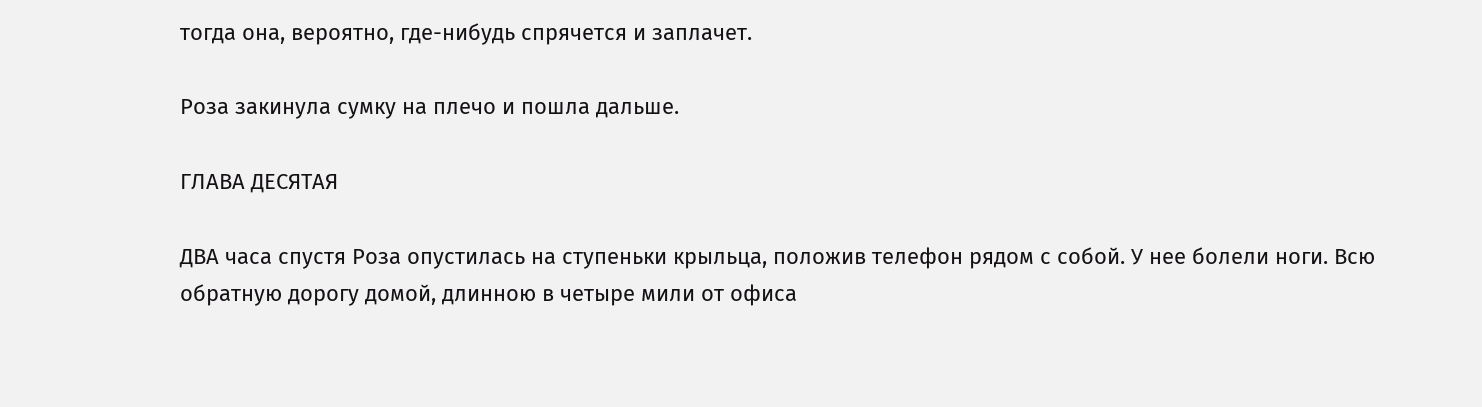тогда она, вероятно, где-нибудь спрячется и заплачет.

Роза закинула сумку на плечо и пошла дальше.

ГЛАВА ДЕСЯТАЯ

ДВА часа спустя Роза опустилась на ступеньки крыльца, положив телефон рядом с собой. У нее болели ноги. Всю обратную дорогу домой, длинною в четыре мили от офиса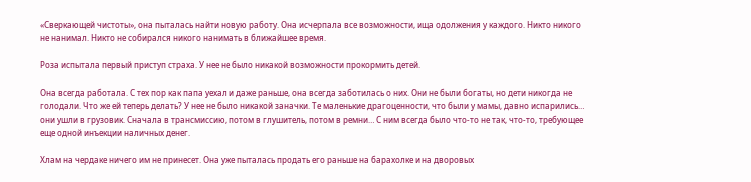«Сверкающей чистоты», она пыталась найти новую работу. Она исчерпала все возможности, ища одолжения у каждого. Никто никого не нанимал. Никто не собирался никого нанимать в ближайшее время.

Роза испытала первый приступ страха. У нее не было никакой возможности прокормить детей.

Она всегда работала. С тех пор как папа уехал и даже раньше, она всегда заботилась о них. Они не были богаты, но дети никогда не голодали. Что же ей теперь делать? У нее не было никакой заначки. Те маленькие драгоценности, что были у мамы, давно испарились… они ушли в грузовик. Сначала в трансмиссию, потом в глушитель, потом в ремни… С ним всегда было что-то не так, что-то, требующее еще одной инъекции наличных денег.

Хлам на чердаке ничего им не принесет. Она уже пыталась продать его раньше на барахолке и на дворовых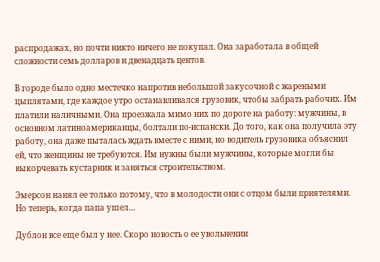распродажах, но почти никто ничего не покупал. Она заработала в общей сложности семь долларов и двенадцать центов.

В городе было одно местечко напротив небольшой закусочной с жареными цыплятами, где каждое утро останавливался грузовик, чтобы забрать рабочих. Им платили наличными. Она проезжала мимо них по дороге на работу: мужчины, в основном латиноамериканцы, болтали по-испански. До того, как она получила эту работу, она даже пыталась ждать вместе с ними, но водитель грузовика объяснил ей, что женщины не требуются. Им нужны были мужчины, которые могли бы выкорчевать кустарник и заняться строительством.

Эмерсон нанял ее только потому, что в молодости они с отцом были приятелями. Но теперь, когда папа ушел…

Дублон все еще был у нее. Скоро новость о ее увольнении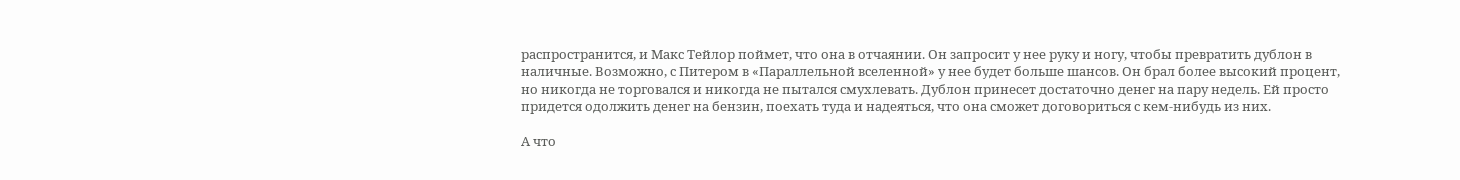распространится, и Макс Тейлор поймет, что она в отчаянии. Он запросит у нее руку и ногу, чтобы превратить дублон в наличные. Возможно, с Питером в «Параллельной вселенной» у нее будет больше шансов. Он брал более высокий процент, но никогда не торговался и никогда не пытался смухлевать. Дублон принесет достаточно денег на пару недель. Ей просто придется одолжить денег на бензин, поехать туда и надеяться, что она сможет договориться с кем-нибудь из них.

А что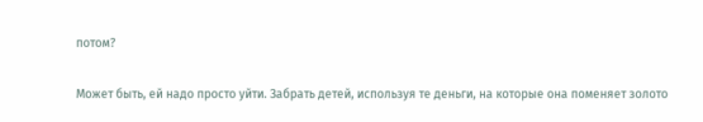потом?

Может быть, ей надо просто уйти. Забрать детей, используя те деньги, на которые она поменяет золото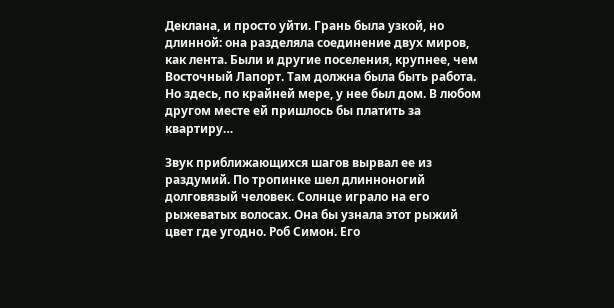Деклана, и просто уйти. Грань была узкой, но длинной: она разделяла соединение двух миров, как лента. Были и другие поселения, крупнее, чем Восточный Лапорт. Там должна была быть работа. Но здесь, по крайней мере, у нее был дом. В любом другом месте ей пришлось бы платить за квартиру…

Звук приближающихся шагов вырвал ее из раздумий. По тропинке шел длинноногий долговязый человек. Солнце играло на его рыжеватых волосах. Она бы узнала этот рыжий цвет где угодно. Роб Симон. Его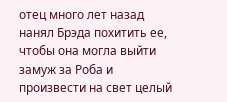отец много лет назад нанял Брэда похитить ее, чтобы она могла выйти замуж за Роба и произвести на свет целый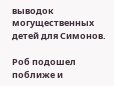выводок могущественных детей для Симонов.

Роб подошел поближе и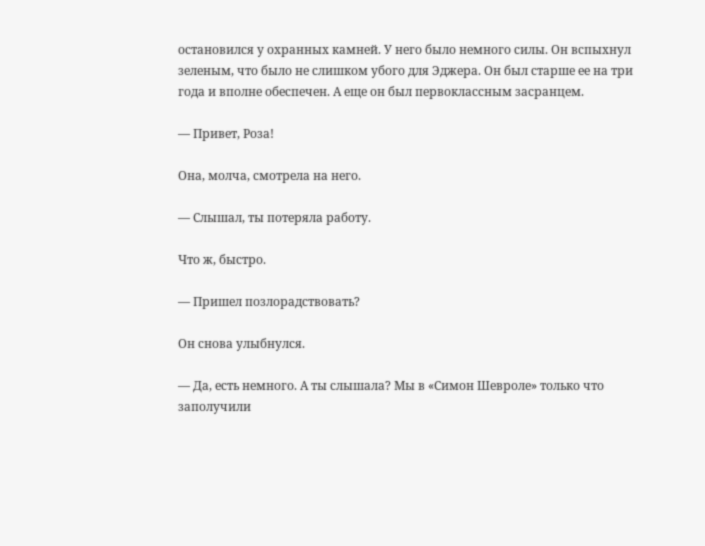остановился у охранных камней. У него было немного силы. Он вспыхнул зеленым, что было не слишком убого для Эджера. Он был старше ее на три года и вполне обеспечен. А еще он был первоклассным засранцем.

— Привет, Роза!

Она, молча, смотрела на него.

— Слышал, ты потеряла работу.

Что ж, быстро.

— Пришел позлорадствовать?

Он снова улыбнулся.

— Да, есть немного. А ты слышала? Мы в «Симон Шевроле» только что заполучили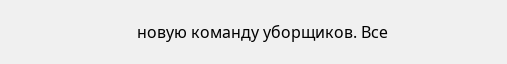новую команду уборщиков. Все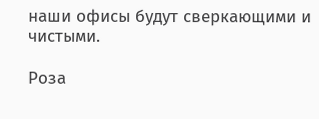наши офисы будут сверкающими и чистыми.

Роза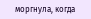моргнула, когда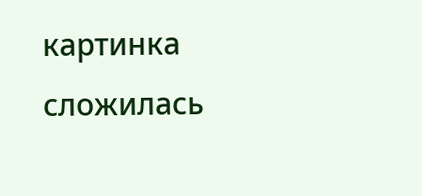картинка сложилась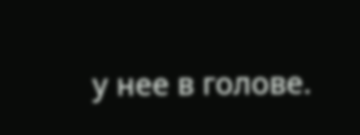у нее в голове.